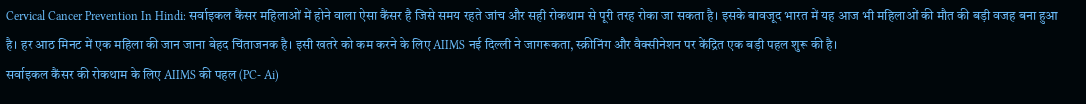Cervical Cancer Prevention In Hindi: सर्वाइकल कैंसर महिलाओं में होने वाला ऐसा कैंसर है जिसे समय रहते जांच और सही रोकथाम से पूरी तरह रोका जा सकता है। इसके बावजूद भारत में यह आज भी महिलाओं की मौत की बड़ी वजह बना हुआ है। हर आठ मिनट में एक महिला की जान जाना बेहद चिंताजनक है। इसी खतरे को कम करने के लिए AIIMS नई दिल्ली ने जागरूकता, स्क्रीनिंग और वैक्सीनेशन पर केंद्रित एक बड़ी पहल शुरू की है।
सर्वाइकल कैंसर की रोकथाम के लिए AIIMS की पहल (PC- Ai)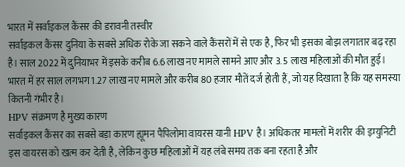भारत में सर्वाइकल कैंसर की डरावनी तस्वीर
सर्वाइकल कैंसर दुनिया के सबसे अधिक रोके जा सकने वाले कैंसरों में से एक है, फिर भी इसका बोझ लगातार बढ़ रहा है। साल 2022 में दुनियाभर में इसके करीब 6.6 लाख नए मामले सामने आए और 3.5 लाख महिलाओं की मौत हुई। भारत में हर साल लगभग 1.27 लाख नए मामले और करीब 80 हजार मौतें दर्ज होती हैं, जो यह दिखाता है कि यह समस्या कितनी गंभीर है।
HPV संक्रमण है मुख्य कारण
सर्वाइकल कैंसर का सबसे बड़ा कारण ह्यूमन पैपिलोमा वायरस यानी HPV है। अधिकतर मामलों में शरीर की इम्युनिटी इस वायरस को खत्म कर देती है, लेकिन कुछ महिलाओं में यह लंबे समय तक बना रहता है और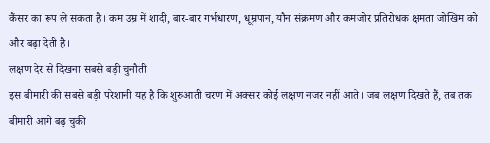कैंसर का रूप ले सकता है। कम उम्र में शादी, बार-बार गर्भधारण, धूम्रपान, यौन संक्रमण और कमजोर प्रतिरोधक क्षमता जोखिम को और बढ़ा देती है।
लक्षण देर से दिखना सबसे बड़ी चुनौती
इस बीमारी की सबसे बड़ी परेशानी यह है कि शुरुआती चरण में अक्सर कोई लक्षण नजर नहीं आते। जब लक्षण दिखते हैं, तब तक बीमारी आगे बढ़ चुकी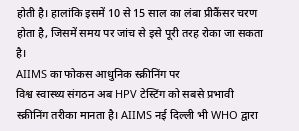होती है। हालांकि इसमें 10 से 15 साल का लंबा प्रीकैंसर चरण होता है, जिसमें समय पर जांच से इसे पूरी तरह रोका जा सकता है।
AIIMS का फोकस आधुनिक स्क्रीनिंग पर
विश्व स्वास्थ्य संगठन अब HPV टेस्टिंग को सबसे प्रभावी स्क्रीनिंग तरीका मानता है। AIIMS नई दिल्ली भी WHO द्वारा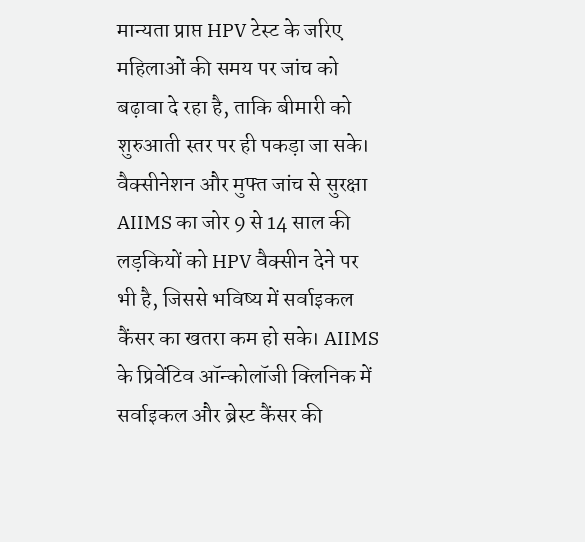मान्यता प्राप्त HPV टेस्ट के जरिए महिलाओं की समय पर जांच को बढ़ावा दे रहा है, ताकि बीमारी को शुरुआती स्तर पर ही पकड़ा जा सके।
वैक्सीनेशन और मुफ्त जांच से सुरक्षा
AIIMS का जोर 9 से 14 साल की लड़कियों को HPV वैक्सीन देने पर भी है, जिससे भविष्य में सर्वाइकल कैंसर का खतरा कम हो सके। AIIMS के प्रिवेंटिव ऑन्कोलॉजी क्लिनिक में सर्वाइकल और ब्रेस्ट कैंसर की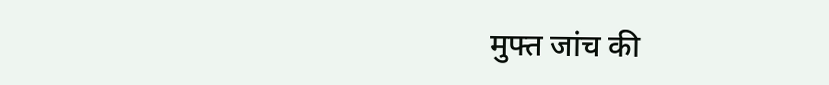मुफ्त जांच की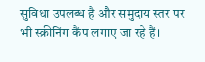सुविधा उपलब्ध है और समुदाय स्तर पर भी स्क्रीनिंग कैंप लगाए जा रहे हैं।